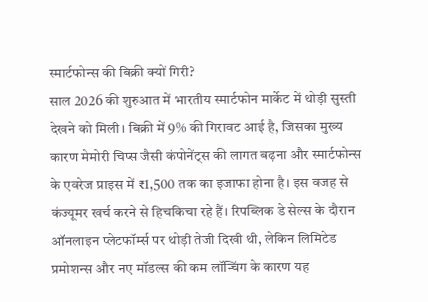स्मार्टफोन्स की बिक्री क्यों गिरी?
साल 2026 की शुरुआत में भारतीय स्मार्टफोन मार्केट में थोड़ी सुस्ती देखने को मिली। बिक्री में 9% की गिरावट आई है, जिसका मुख्य कारण मेमोरी चिप्स जैसी कंपोनेंट्स की लागत बढ़ना और स्मार्टफोन्स के एवरेज प्राइस में ₹1,500 तक का इजाफा होना है। इस वजह से कंज्यूमर खर्च करने से हिचकिचा रहे हैं। रिपब्लिक डे सेल्स के दौरान ऑनलाइन प्लेटफॉर्म्स पर थोड़ी तेजी दिखी थी, लेकिन लिमिटेड प्रमोशन्स और नए मॉडल्स की कम लॉन्चिंग के कारण यह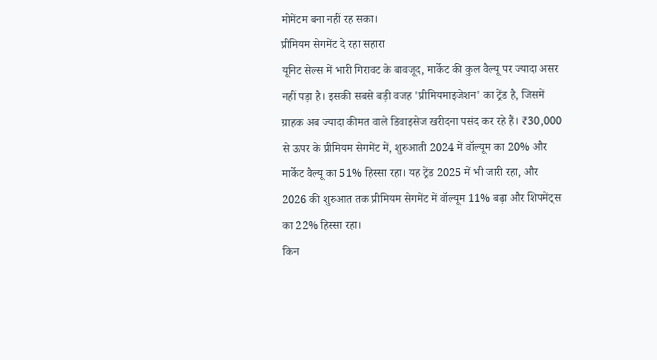मोमेंटम बना नहीं रह सका।
प्रीमियम सेगमेंट दे रहा सहारा
यूनिट सेल्स में भारी गिरावट के बावजूद, मार्केट की कुल वैल्यू पर ज्यादा असर नहीं पड़ा है। इसकी सबसे बड़ी वजह 'प्रीमियमाइजेशन' का ट्रेंड है, जिसमें ग्राहक अब ज्यादा कीमत वाले डिवाइसेज खरीदना पसंद कर रहे हैं। ₹30,000 से ऊपर के प्रीमियम सेगमेंट में, शुरुआती 2024 में वॉल्यूम का 20% और मार्केट वैल्यू का 51% हिस्सा रहा। यह ट्रेंड 2025 में भी जारी रहा, और 2026 की शुरुआत तक प्रीमियम सेगमेंट में वॉल्यूम 11% बढ़ा और शिपमेंट्स का 22% हिस्सा रहा।
किन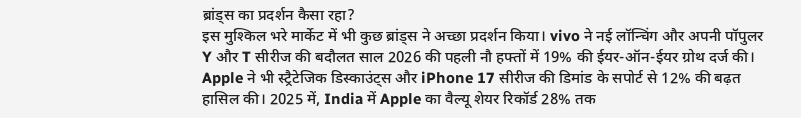ब्रांड्स का प्रदर्शन कैसा रहा?
इस मुश्किल भरे मार्केट में भी कुछ ब्रांड्स ने अच्छा प्रदर्शन किया। vivo ने नई लॉन्चिंग और अपनी पॉपुलर Y और T सीरीज की बदौलत साल 2026 की पहली नौ हफ्तों में 19% की ईयर-ऑन-ईयर ग्रोथ दर्ज की। Apple ने भी स्ट्रैटेजिक डिस्काउंट्स और iPhone 17 सीरीज की डिमांड के सपोर्ट से 12% की बढ़त हासिल की। 2025 में, India में Apple का वैल्यू शेयर रिकॉर्ड 28% तक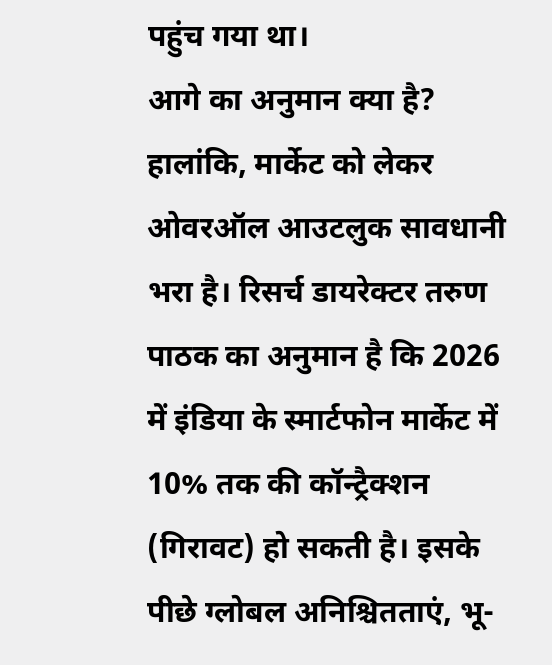पहुंच गया था।
आगे का अनुमान क्या है?
हालांकि, मार्केट को लेकर ओवरऑल आउटलुक सावधानी भरा है। रिसर्च डायरेक्टर तरुण पाठक का अनुमान है कि 2026 में इंडिया के स्मार्टफोन मार्केट में 10% तक की कॉन्ट्रैक्शन (गिरावट) हो सकती है। इसके पीछे ग्लोबल अनिश्चितताएं, भू-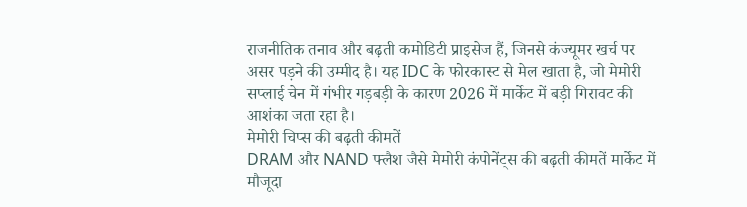राजनीतिक तनाव और बढ़ती कमोडिटी प्राइसेज हैं, जिनसे कंज्यूमर खर्च पर असर पड़ने की उम्मीद है। यह IDC के फोरकास्ट से मेल खाता है, जो मेमोरी सप्लाई चेन में गंभीर गड़बड़ी के कारण 2026 में मार्केट में बड़ी गिरावट की आशंका जता रहा है।
मेमोरी चिप्स की बढ़ती कीमतें
DRAM और NAND फ्लैश जैसे मेमोरी कंपोनेंट्स की बढ़ती कीमतें मार्केट में मौजूदा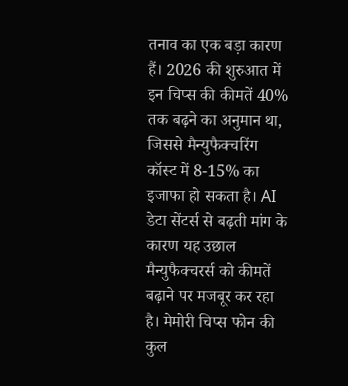तनाव का एक बड़ा कारण हैं। 2026 की शुरुआत में इन चिप्स की कीमतें 40% तक बढ़ने का अनुमान था, जिससे मैन्युफैक्चरिंग कॉस्ट में 8-15% का इजाफा हो सकता है। AI डेटा सेंटर्स से बढ़ती मांग के कारण यह उछाल मैन्युफैक्चरर्स को कीमतें बढ़ाने पर मजबूर कर रहा है। मेमोरी चिप्स फोन की कुल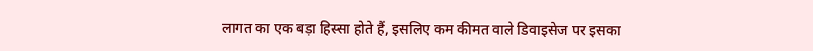लागत का एक बड़ा हिस्सा होते हैं, इसलिए कम कीमत वाले डिवाइसेज पर इसका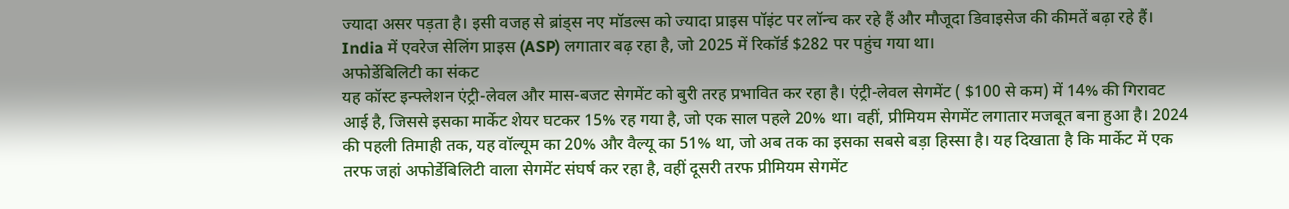ज्यादा असर पड़ता है। इसी वजह से ब्रांड्स नए मॉडल्स को ज्यादा प्राइस पॉइंट पर लॉन्च कर रहे हैं और मौजूदा डिवाइसेज की कीमतें बढ़ा रहे हैं। India में एवरेज सेलिंग प्राइस (ASP) लगातार बढ़ रहा है, जो 2025 में रिकॉर्ड $282 पर पहुंच गया था।
अफोर्डेबिलिटी का संकट
यह कॉस्ट इन्फ्लेशन एंट्री-लेवल और मास-बजट सेगमेंट को बुरी तरह प्रभावित कर रहा है। एंट्री-लेवल सेगमेंट ( $100 से कम) में 14% की गिरावट आई है, जिससे इसका मार्केट शेयर घटकर 15% रह गया है, जो एक साल पहले 20% था। वहीं, प्रीमियम सेगमेंट लगातार मजबूत बना हुआ है। 2024 की पहली तिमाही तक, यह वॉल्यूम का 20% और वैल्यू का 51% था, जो अब तक का इसका सबसे बड़ा हिस्सा है। यह दिखाता है कि मार्केट में एक तरफ जहां अफोर्डेबिलिटी वाला सेगमेंट संघर्ष कर रहा है, वहीं दूसरी तरफ प्रीमियम सेगमेंट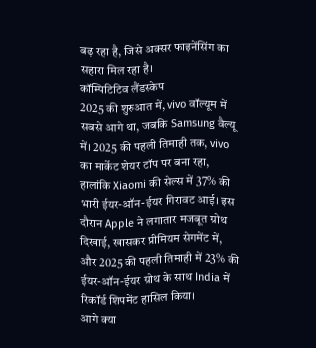बढ़ रहा है, जिसे अक्सर फाइनेंसिंग का सहारा मिल रहा है।
कॉम्पिटिटिव लैंडस्केप
2025 की शुरुआत में, vivo वॉल्यूम में सबसे आगे था, जबकि Samsung वैल्यू में। 2025 की पहली तिमाही तक, vivo का मार्केट शेयर टॉप पर बना रहा, हालांकि Xiaomi की सेल्स में 37% की भारी ईयर-ऑन-ईयर गिरावट आई। इस दौरान Apple ने लगातार मजबूत ग्रोथ दिखाई, खासकर प्रीमियम सेगमेंट में, और 2025 की पहली तिमाही में 23% की ईयर-ऑन-ईयर ग्रोथ के साथ India में रिकॉर्ड शिपमेंट हासिल किया।
आगे क्या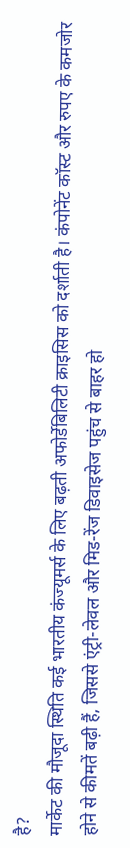है?
मार्केट की मौजूदा स्थिति कई भारतीय कंज्यूमर्स के लिए बढ़ती अफोर्डेबिलिटी क्राइसिस को दर्शाती है। कंपोनेंट कॉस्ट और रुपए के कमजोर होने से कीमतें बढ़ी हैं, जिससे एंट्री-लेवल और मिड-रेंज डिवाइसेज पहुंच से बाहर हो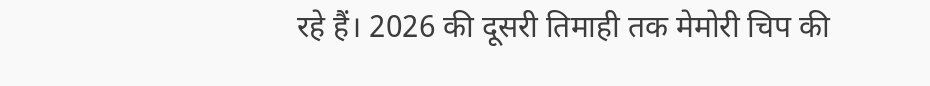रहे हैं। 2026 की दूसरी तिमाही तक मेमोरी चिप की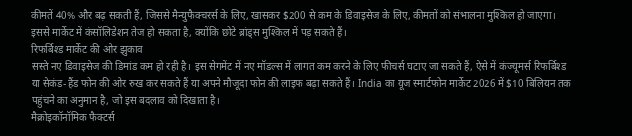कीमतें 40% और बढ़ सकती हैं, जिससे मैन्युफैक्चरर्स के लिए, खासकर $200 से कम के डिवाइसेज के लिए, कीमतों को संभालना मुश्किल हो जाएगा। इससे मार्केट में कंसॉलिडेशन तेज हो सकता है, क्योंकि छोटे ब्रांड्स मुश्किल में पड़ सकते हैं।
रिफर्बिश्ड मार्केट की ओर झुकाव
सस्ते नए डिवाइसेज की डिमांड कम हो रही है। इस सेगमेंट में नए मॉडल्स में लागत कम करने के लिए फीचर्स घटाए जा सकते हैं, ऐसे में कंज्यूमर्स रिफर्बिश्ड या सेकंड-हैंड फोन की ओर रुख कर सकते हैं या अपने मौजूदा फोन की लाइफ बढ़ा सकते हैं। India का यूज स्मार्टफोन मार्केट 2026 में $10 बिलियन तक पहुंचने का अनुमान है, जो इस बदलाव को दिखाता है।
मैक्रोइकॉनॉमिक फैक्टर्स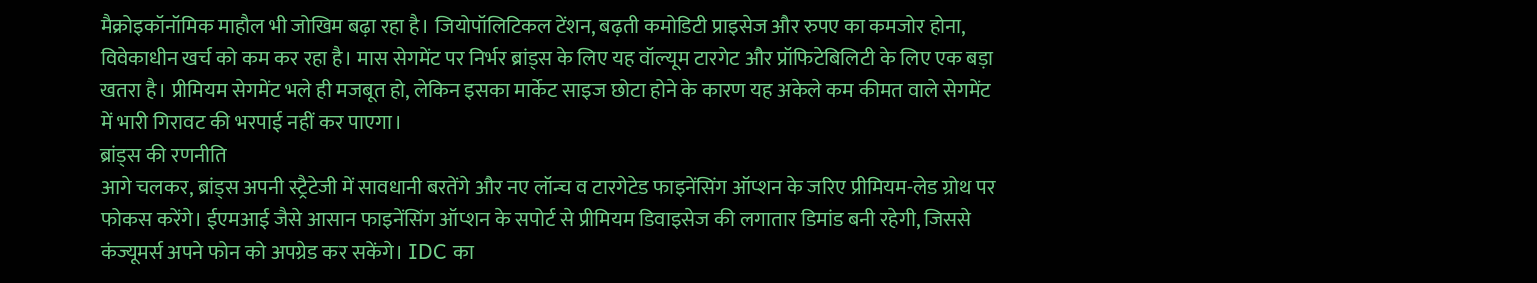मैक्रोइकॉनॉमिक माहौल भी जोखिम बढ़ा रहा है। जियोपॉलिटिकल टेंशन, बढ़ती कमोडिटी प्राइसेज और रुपए का कमजोर होना, विवेकाधीन खर्च को कम कर रहा है। मास सेगमेंट पर निर्भर ब्रांड्स के लिए यह वॉल्यूम टारगेट और प्रॉफिटेबिलिटी के लिए एक बड़ा खतरा है। प्रीमियम सेगमेंट भले ही मजबूत हो, लेकिन इसका मार्केट साइज छोटा होने के कारण यह अकेले कम कीमत वाले सेगमेंट में भारी गिरावट की भरपाई नहीं कर पाएगा।
ब्रांड्स की रणनीति
आगे चलकर, ब्रांड्स अपनी स्ट्रैटेजी में सावधानी बरतेंगे और नए लॉन्च व टारगेटेड फाइनेंसिंग ऑप्शन के जरिए प्रीमियम-लेड ग्रोथ पर फोकस करेंगे। ईएमआई जैसे आसान फाइनेंसिंग ऑप्शन के सपोर्ट से प्रीमियम डिवाइसेज की लगातार डिमांड बनी रहेगी, जिससे कंज्यूमर्स अपने फोन को अपग्रेड कर सकेंगे। IDC का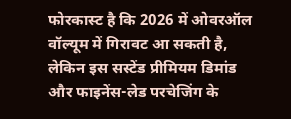फोरकास्ट है कि 2026 में ओवरऑल वॉल्यूम में गिरावट आ सकती है, लेकिन इस सस्टेंड प्रीमियम डिमांड और फाइनेंस-लेड परचेजिंग के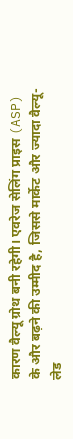कारण वैल्यू ग्रोथ बनी रहेगी। एवरेज सेलिंग प्राइस (ASP) के और बढ़ने की उम्मीद है, जिससे मार्केट और ज्यादा वैल्यू-लेड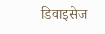डिवाइसेज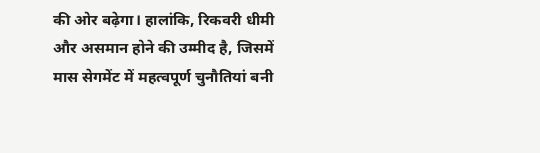की ओर बढ़ेगा। हालांकि, रिकवरी धीमी और असमान होने की उम्मीद है, जिसमें मास सेगमेंट में महत्वपूर्ण चुनौतियां बनी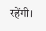रहेंगी।